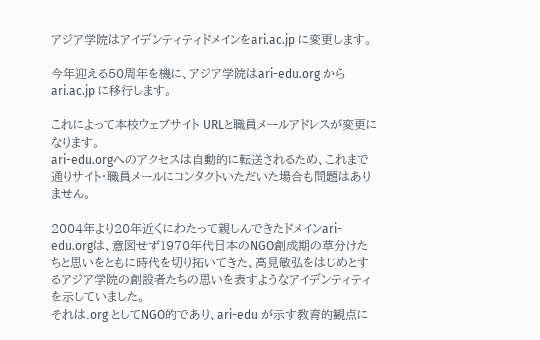アジア学院はアイデンティティドメインをari.ac.jp に変更します。

今年迎える50周年を機に、アジア学院はari-edu.org からari.ac.jp に移行します。

これによって本校ウェブサイト URLと職員メールアドレスが変更になります。
ari-edu.orgへのアクセスは自動的に転送されるため、これまで通りサイト・職員メールにコンタクトいただいた場合も問題はありません。

2004年より20年近くにわたって親しんできたドメインari-edu.orgは、意図せず1970年代日本のNGO創成期の草分けたちと思いをともに時代を切り拓いてきた、高見敏弘をはじめとするアジア学院の創設者たちの思いを表すようなアイデンティティを示していました。
それは.org としてNGO的であり、ari-edu が示す教育的観点に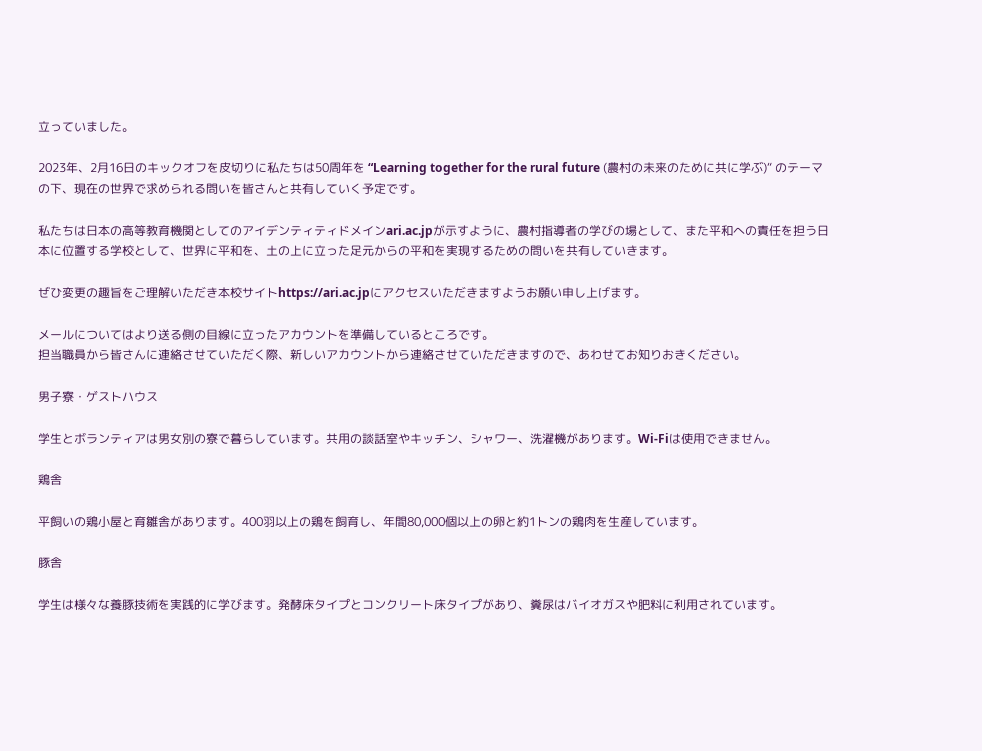立っていました。

2023年、2月16日のキックオフを皮切りに私たちは50周年を “Learning together for the rural future (農村の未来のために共に学ぶ)“ のテーマの下、現在の世界で求められる問いを皆さんと共有していく予定です。

私たちは日本の高等教育機関としてのアイデンティティドメインari.ac.jpが示すように、農村指導者の学びの場として、また平和への責任を担う日本に位置する学校として、世界に平和を、土の上に立った足元からの平和を実現するための問いを共有していきます。

ぜひ変更の趣旨をご理解いただき本校サイトhttps://ari.ac.jpにアクセスいただきますようお願い申し上げます。

メールについてはより送る側の目線に立ったアカウントを準備しているところです。
担当職員から皆さんに連絡させていただく際、新しいアカウントから連絡させていただきますので、あわせてお知りおきください。

男子寮・ゲストハウス

学生とボランティアは男女別の寮で暮らしています。共用の談話室やキッチン、シャワー、洗濯機があります。Wi-Fiは使用できません。

鶏舎

平飼いの鶏小屋と育雛舎があります。400羽以上の鶏を飼育し、年間80,000個以上の卵と約1トンの鶏肉を生産しています。

豚舎

学生は様々な養豚技術を実践的に学びます。発酵床タイプとコンクリート床タイプがあり、糞尿はバイオガスや肥料に利用されています。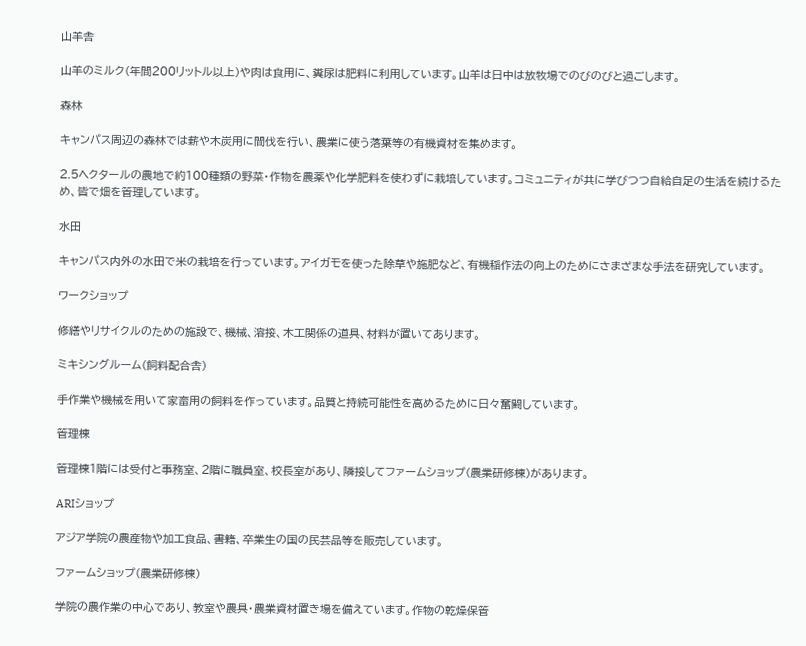山羊舎

山羊のミルク(年間200リットル以上)や肉は食用に、糞尿は肥料に利用しています。山羊は日中は放牧場でのびのびと過ごします。

森林

キャンパス周辺の森林では薪や木炭用に間伐を行い、農業に使う落葉等の有機資材を集めます。

2.5ヘクタールの農地で約100種類の野菜・作物を農薬や化学肥料を使わずに栽培しています。コミュニティが共に学びつつ自給自足の生活を続けるため、皆で畑を管理しています。

水田

キャンパス内外の水田で米の栽培を行っています。アイガモを使った除草や施肥など、有機稲作法の向上のためにさまざまな手法を研究しています。

ワークショップ

修繕やリサイクルのための施設で、機械、溶接、木工関係の道具、材料が置いてあります。

ミキシングルーム(飼料配合舎)

手作業や機械を用いて家畜用の飼料を作っています。品質と持続可能性を高めるために日々奮闘しています。

管理棟

管理棟1階には受付と事務室、2階に職員室、校長室があり、隣接してファームショップ(農業研修棟)があります。

ARIショップ

アジア学院の農産物や加工食品、書籍、卒業生の国の民芸品等を販売しています。

ファームショップ(農業研修棟)

学院の農作業の中心であり、教室や農具・農業資材置き場を備えています。作物の乾燥保管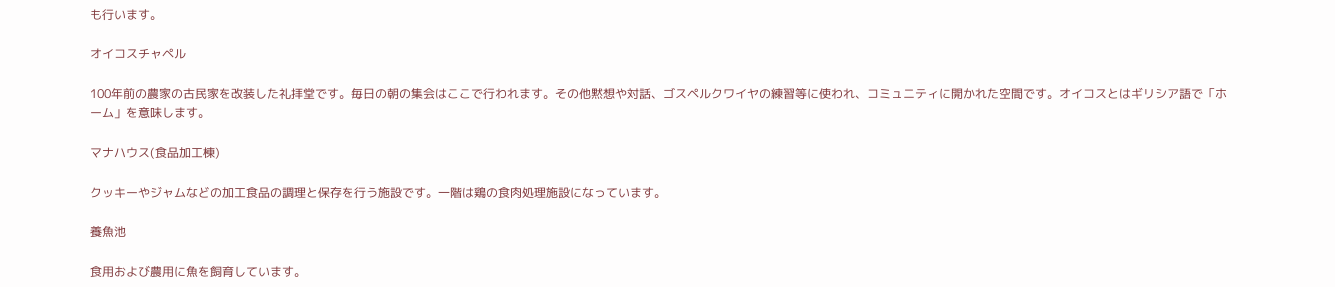も行います。

オイコスチャペル

100年前の農家の古民家を改装した礼拝堂です。毎日の朝の集会はここで行われます。その他黙想や対話、ゴスペルクワイヤの練習等に使われ、コミュニティに開かれた空間です。オイコスとはギリシア語で「ホーム」を意味します。

マナハウス(食品加工棟)

クッキーやジャムなどの加工食品の調理と保存を行う施設です。一階は鶏の食肉処理施設になっています。

養魚池

食用および農用に魚を飼育しています。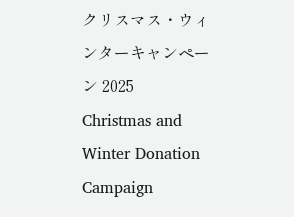クリスマス・ウィンターキャンペーン 2025
Christmas and Winter Donation Campaign